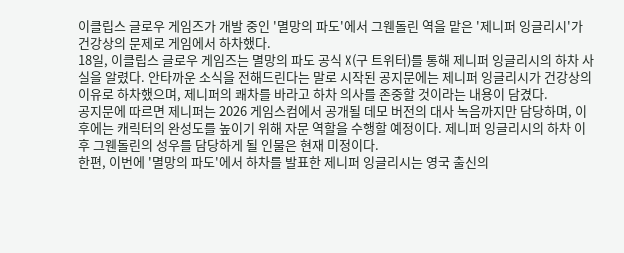이클립스 글로우 게임즈가 개발 중인 '멸망의 파도'에서 그웬돌린 역을 맡은 '제니퍼 잉글리시'가 건강상의 문제로 게임에서 하차했다.
18일, 이클립스 글로우 게임즈는 멸망의 파도 공식 X(구 트위터)를 통해 제니퍼 잉글리시의 하차 사실을 알렸다. 안타까운 소식을 전해드린다는 말로 시작된 공지문에는 제니퍼 잉글리시가 건강상의 이유로 하차했으며, 제니퍼의 쾌차를 바라고 하차 의사를 존중할 것이라는 내용이 담겼다.
공지문에 따르면 제니퍼는 2026 게임스컴에서 공개될 데모 버전의 대사 녹음까지만 담당하며, 이후에는 캐릭터의 완성도를 높이기 위해 자문 역할을 수행할 예정이다. 제니퍼 잉글리시의 하차 이후 그웬돌린의 성우를 담당하게 될 인물은 현재 미정이다.
한편, 이번에 '멸망의 파도'에서 하차를 발표한 제니퍼 잉글리시는 영국 출신의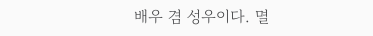배우 겸 성우이다. 멸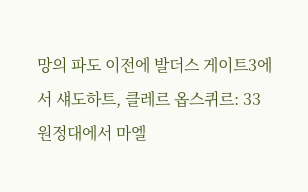망의 파도 이전에 발더스 게이트3에서 섀도하트, 클레르 옵스퀴르: 33 원정대에서 마엘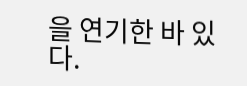을 연기한 바 있다.